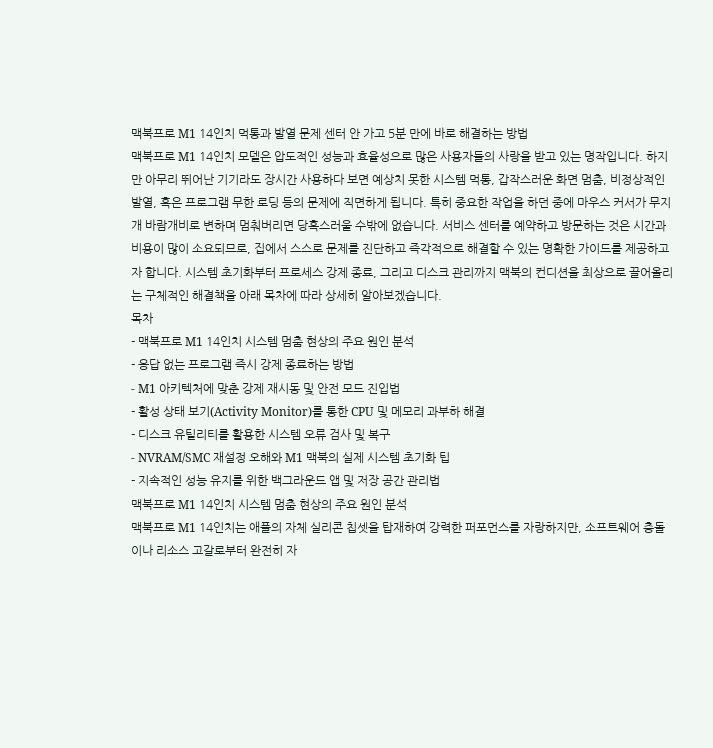맥북프로 M1 14인치 먹통과 발열 문제 센터 안 가고 5분 만에 바로 해결하는 방법
맥북프로 M1 14인치 모델은 압도적인 성능과 효율성으로 많은 사용자들의 사랑을 받고 있는 명작입니다. 하지만 아무리 뛰어난 기기라도 장시간 사용하다 보면 예상치 못한 시스템 먹통, 갑작스러운 화면 멈춤, 비정상적인 발열, 혹은 프로그램 무한 로딩 등의 문제에 직면하게 됩니다. 특히 중요한 작업을 하던 중에 마우스 커서가 무지개 바람개비로 변하며 멈춰버리면 당혹스러울 수밖에 없습니다. 서비스 센터를 예약하고 방문하는 것은 시간과 비용이 많이 소요되므로, 집에서 스스로 문제를 진단하고 즉각적으로 해결할 수 있는 명확한 가이드를 제공하고자 합니다. 시스템 초기화부터 프로세스 강제 종료, 그리고 디스크 관리까지 맥북의 컨디션을 최상으로 끌어올리는 구체적인 해결책을 아래 목차에 따라 상세히 알아보겠습니다.
목차
- 맥북프로 M1 14인치 시스템 멈춤 현상의 주요 원인 분석
- 응답 없는 프로그램 즉시 강제 종료하는 방법
- M1 아키텍처에 맞춘 강제 재시동 및 안전 모드 진입법
- 활성 상태 보기(Activity Monitor)를 통한 CPU 및 메모리 과부하 해결
- 디스크 유틸리티를 활용한 시스템 오류 검사 및 복구
- NVRAM/SMC 재설정 오해와 M1 맥북의 실제 시스템 초기화 팁
- 지속적인 성능 유지를 위한 백그라운드 앱 및 저장 공간 관리법
맥북프로 M1 14인치 시스템 멈춤 현상의 주요 원인 분석
맥북프로 M1 14인치는 애플의 자체 실리콘 칩셋을 탑재하여 강력한 퍼포먼스를 자랑하지만, 소프트웨어 충돌이나 리소스 고갈로부터 완전히 자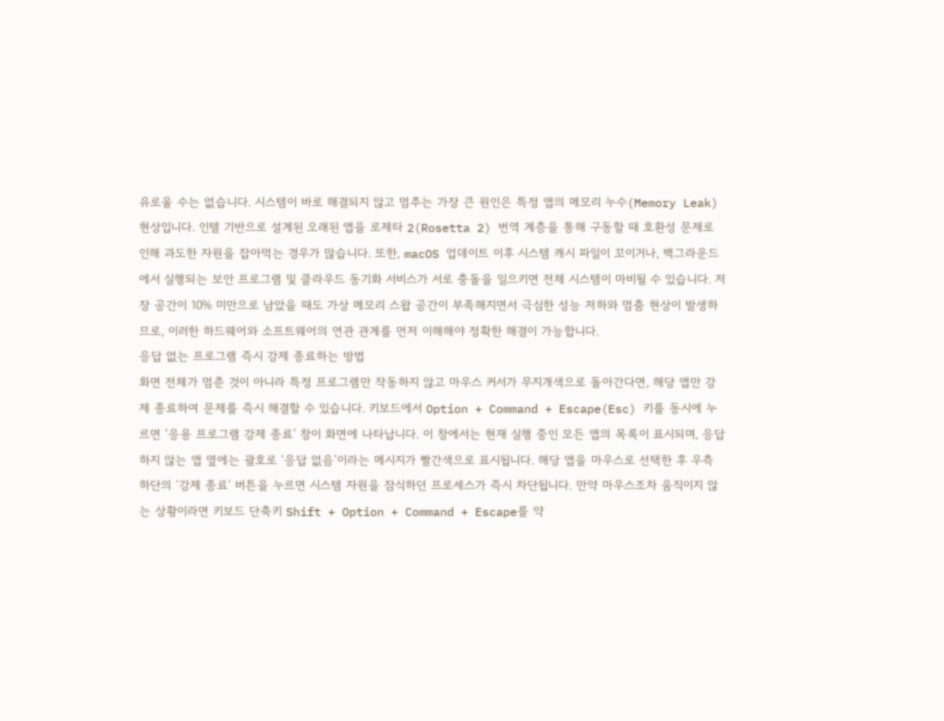유로울 수는 없습니다. 시스템이 바로 해결되지 않고 멈추는 가장 큰 원인은 특정 앱의 메모리 누수(Memory Leak) 현상입니다. 인텔 기반으로 설계된 오래된 앱을 로제타 2(Rosetta 2) 번역 계층을 통해 구동할 때 호환성 문제로 인해 과도한 자원을 잡아먹는 경우가 많습니다. 또한, macOS 업데이트 이후 시스템 캐시 파일이 꼬이거나, 백그라운드에서 실행되는 보안 프로그램 및 클라우드 동기화 서비스가 서로 충돌을 일으키면 전체 시스템이 마비될 수 있습니다. 저장 공간이 10% 미만으로 남았을 때도 가상 메모리 스왑 공간이 부족해지면서 극심한 성능 저하와 멈춤 현상이 발생하므로, 이러한 하드웨어와 소프트웨어의 연관 관계를 먼저 이해해야 정확한 해결이 가능합니다.
응답 없는 프로그램 즉시 강제 종료하는 방법
화면 전체가 멈춘 것이 아니라 특정 프로그램만 작동하지 않고 마우스 커서가 무지개색으로 돌아간다면, 해당 앱만 강제 종료하여 문제를 즉시 해결할 수 있습니다. 키보드에서 Option + Command + Escape(Esc) 키를 동시에 누르면 ‘응용 프로그램 강제 종료’ 창이 화면에 나타납니다. 이 창에서는 현재 실행 중인 모든 앱의 목록이 표시되며, 응답하지 않는 앱 옆에는 괄호로 ‘응답 없음’이라는 메시지가 빨간색으로 표시됩니다. 해당 앱을 마우스로 선택한 후 우측 하단의 ‘강제 종료’ 버튼을 누르면 시스템 자원을 잠식하던 프로세스가 즉시 차단됩니다. 만약 마우스조차 움직이지 않는 상황이라면 키보드 단축키 Shift + Option + Command + Escape를 약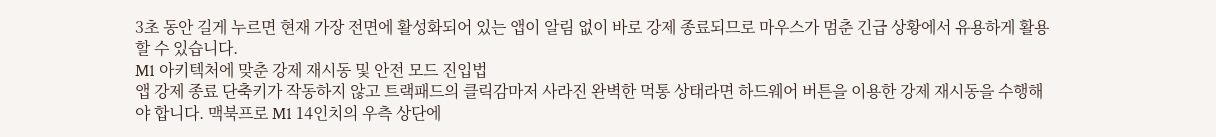3초 동안 길게 누르면 현재 가장 전면에 활성화되어 있는 앱이 알림 없이 바로 강제 종료되므로 마우스가 멈춘 긴급 상황에서 유용하게 활용할 수 있습니다.
M1 아키텍처에 맞춘 강제 재시동 및 안전 모드 진입법
앱 강제 종료 단축키가 작동하지 않고 트랙패드의 클릭감마저 사라진 완벽한 먹통 상태라면 하드웨어 버튼을 이용한 강제 재시동을 수행해야 합니다. 맥북프로 M1 14인치의 우측 상단에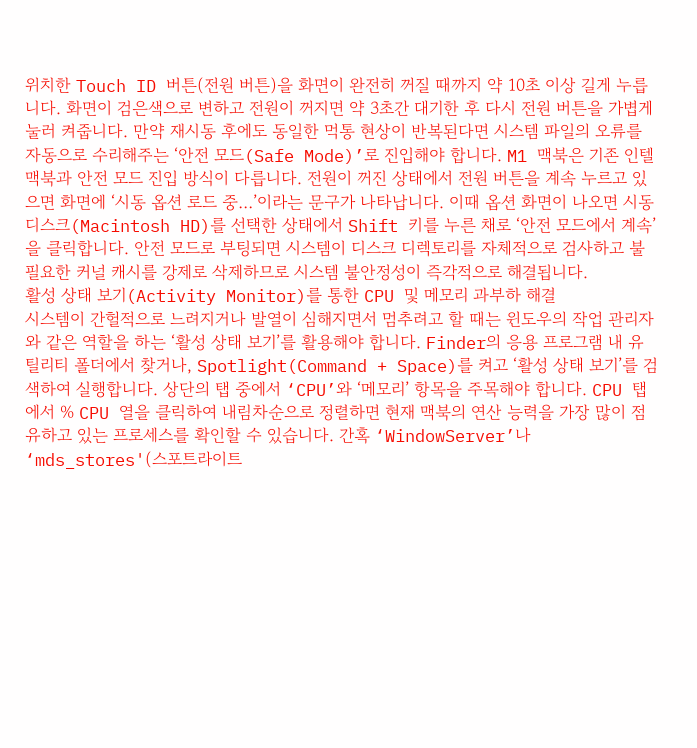위치한 Touch ID 버튼(전원 버튼)을 화면이 완전히 꺼질 때까지 약 10초 이상 길게 누릅니다. 화면이 검은색으로 변하고 전원이 꺼지면 약 3초간 대기한 후 다시 전원 버튼을 가볍게 눌러 켜줍니다. 만약 재시동 후에도 동일한 먹통 현상이 반복된다면 시스템 파일의 오류를 자동으로 수리해주는 ‘안전 모드(Safe Mode)’로 진입해야 합니다. M1 맥북은 기존 인텔 맥북과 안전 모드 진입 방식이 다릅니다. 전원이 꺼진 상태에서 전원 버튼을 계속 누르고 있으면 화면에 ‘시동 옵션 로드 중…’이라는 문구가 나타납니다. 이때 옵션 화면이 나오면 시동 디스크(Macintosh HD)를 선택한 상태에서 Shift 키를 누른 채로 ‘안전 모드에서 계속’을 클릭합니다. 안전 모드로 부팅되면 시스템이 디스크 디렉토리를 자체적으로 검사하고 불필요한 커널 캐시를 강제로 삭제하므로 시스템 불안정성이 즉각적으로 해결됩니다.
활성 상태 보기(Activity Monitor)를 통한 CPU 및 메모리 과부하 해결
시스템이 간헐적으로 느려지거나 발열이 심해지면서 멈추려고 할 때는 윈도우의 작업 관리자와 같은 역할을 하는 ‘활성 상태 보기’를 활용해야 합니다. Finder의 응용 프로그램 내 유틸리티 폴더에서 찾거나, Spotlight(Command + Space)를 켜고 ‘활성 상태 보기’를 검색하여 실행합니다. 상단의 탭 중에서 ‘CPU’와 ‘메모리’ 항목을 주목해야 합니다. CPU 탭에서 % CPU 열을 클릭하여 내림차순으로 정렬하면 현재 맥북의 연산 능력을 가장 많이 점유하고 있는 프로세스를 확인할 수 있습니다. 간혹 ‘WindowServer’나 ‘mds_stores'(스포트라이트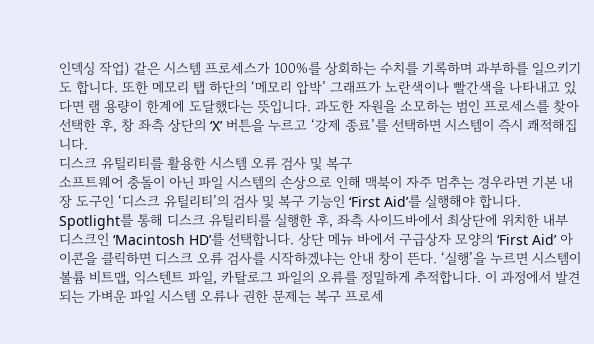인덱싱 작업) 같은 시스템 프로세스가 100%를 상회하는 수치를 기록하며 과부하를 일으키기도 합니다. 또한 메모리 탭 하단의 ‘메모리 압박’ 그래프가 노란색이나 빨간색을 나타내고 있다면 램 용량이 한계에 도달했다는 뜻입니다. 과도한 자원을 소모하는 범인 프로세스를 찾아 선택한 후, 창 좌측 상단의 ‘X’ 버튼을 누르고 ‘강제 종료’를 선택하면 시스템이 즉시 쾌적해집니다.
디스크 유틸리티를 활용한 시스템 오류 검사 및 복구
소프트웨어 충돌이 아닌 파일 시스템의 손상으로 인해 맥북이 자주 멈추는 경우라면 기본 내장 도구인 ‘디스크 유틸리티’의 검사 및 복구 기능인 ‘First Aid’를 실행해야 합니다. Spotlight를 통해 디스크 유틸리티를 실행한 후, 좌측 사이드바에서 최상단에 위치한 내부 디스크인 ‘Macintosh HD’를 선택합니다. 상단 메뉴 바에서 구급상자 모양의 ‘First Aid’ 아이콘을 클릭하면 디스크 오류 검사를 시작하겠냐는 안내 창이 뜬다. ‘실행’을 누르면 시스템이 볼륨 비트맵, 익스텐트 파일, 카탈로그 파일의 오류를 정밀하게 추적합니다. 이 과정에서 발견되는 가벼운 파일 시스템 오류나 권한 문제는 복구 프로세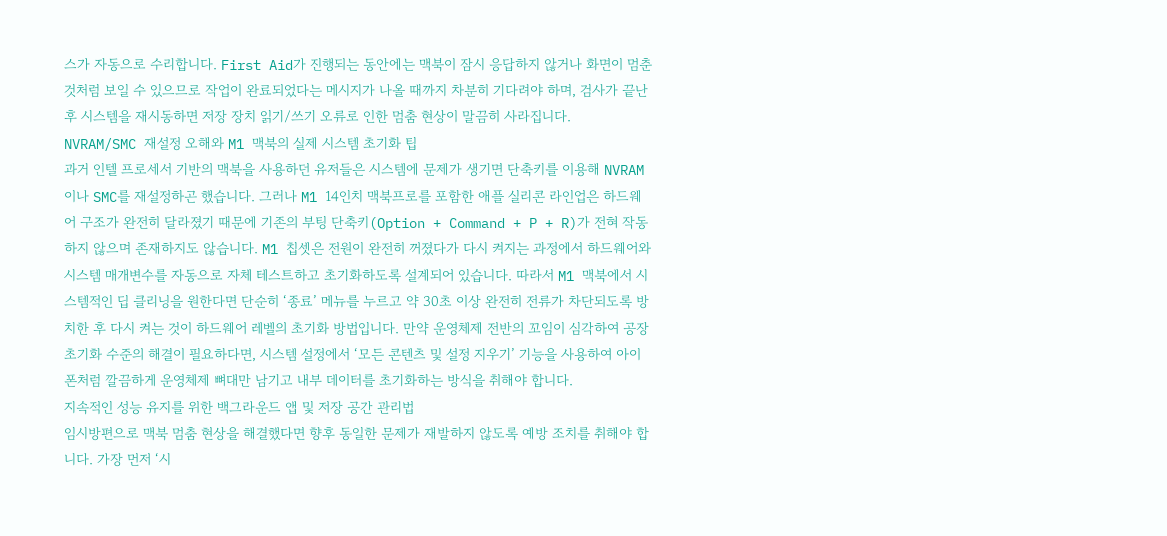스가 자동으로 수리합니다. First Aid가 진행되는 동안에는 맥북이 잠시 응답하지 않거나 화면이 멈춘 것처럼 보일 수 있으므로 작업이 완료되었다는 메시지가 나올 때까지 차분히 기다려야 하며, 검사가 끝난 후 시스템을 재시동하면 저장 장치 읽기/쓰기 오류로 인한 멈춤 현상이 말끔히 사라집니다.
NVRAM/SMC 재설정 오해와 M1 맥북의 실제 시스템 초기화 팁
과거 인텔 프로세서 기반의 맥북을 사용하던 유저들은 시스템에 문제가 생기면 단축키를 이용해 NVRAM이나 SMC를 재설정하곤 했습니다. 그러나 M1 14인치 맥북프로를 포함한 애플 실리콘 라인업은 하드웨어 구조가 완전히 달라졌기 때문에 기존의 부팅 단축키(Option + Command + P + R)가 전혀 작동하지 않으며 존재하지도 않습니다. M1 칩셋은 전원이 완전히 꺼졌다가 다시 켜지는 과정에서 하드웨어와 시스템 매개변수를 자동으로 자체 테스트하고 초기화하도록 설계되어 있습니다. 따라서 M1 맥북에서 시스템적인 딥 클리닝을 원한다면 단순히 ‘종료’ 메뉴를 누르고 약 30초 이상 완전히 전류가 차단되도록 방치한 후 다시 켜는 것이 하드웨어 레벨의 초기화 방법입니다. 만약 운영체제 전반의 꼬임이 심각하여 공장 초기화 수준의 해결이 필요하다면, 시스템 설정에서 ‘모든 콘텐츠 및 설정 지우기’ 기능을 사용하여 아이폰처럼 깔끔하게 운영체제 뼈대만 남기고 내부 데이터를 초기화하는 방식을 취해야 합니다.
지속적인 성능 유지를 위한 백그라운드 앱 및 저장 공간 관리법
임시방편으로 맥북 멈춤 현상을 해결했다면 향후 동일한 문제가 재발하지 않도록 예방 조치를 취해야 합니다. 가장 먼저 ‘시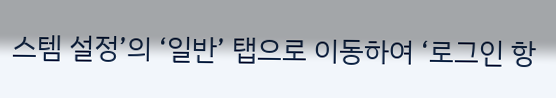스템 설정’의 ‘일반’ 탭으로 이동하여 ‘로그인 항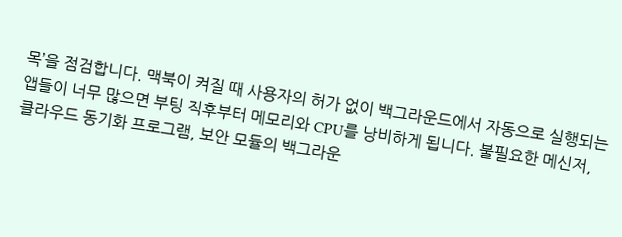목’을 점검합니다. 맥북이 켜질 때 사용자의 허가 없이 백그라운드에서 자동으로 실행되는 앱들이 너무 많으면 부팅 직후부터 메모리와 CPU를 낭비하게 됩니다. 불필요한 메신저, 클라우드 동기화 프로그램, 보안 모듈의 백그라운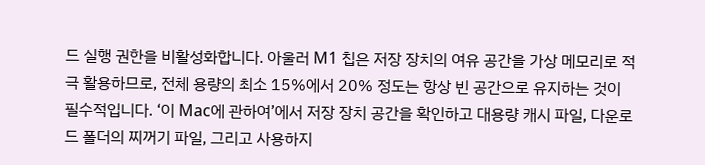드 실행 권한을 비활성화합니다. 아울러 M1 칩은 저장 장치의 여유 공간을 가상 메모리로 적극 활용하므로, 전체 용량의 최소 15%에서 20% 정도는 항상 빈 공간으로 유지하는 것이 필수적입니다. ‘이 Mac에 관하여’에서 저장 장치 공간을 확인하고 대용량 캐시 파일, 다운로드 폴더의 찌꺼기 파일, 그리고 사용하지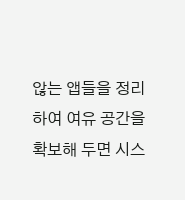않는 앱들을 정리하여 여유 공간을 확보해 두면 시스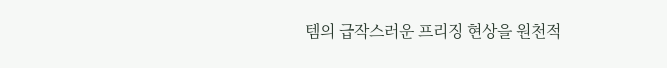템의 급작스러운 프리징 현상을 원천적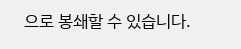으로 봉쇄할 수 있습니다.